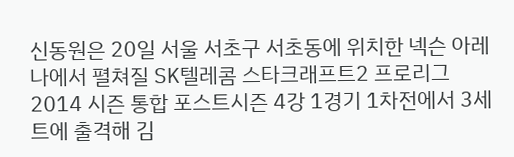신동원은 20일 서울 서초구 서초동에 위치한 넥슨 아레나에서 펼쳐질 SK텔레콤 스타크래프트2 프로리그 2014 시즌 통합 포스트시즌 4강 1경기 1차전에서 3세트에 출격해 김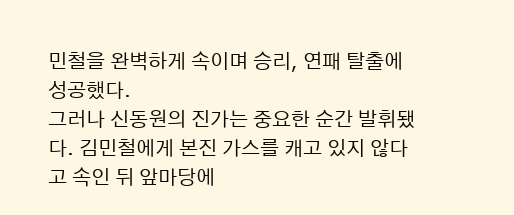민철을 완벽하게 속이며 승리, 연패 탈출에 성공했다.
그러나 신동원의 진가는 중요한 순간 발휘됐다. 김민철에게 본진 가스를 캐고 있지 않다고 속인 뒤 앞마당에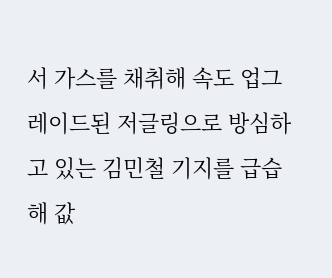서 가스를 채취해 속도 업그레이드된 저글링으로 방심하고 있는 김민철 기지를 급습해 값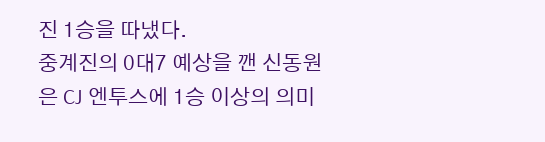진 1승을 따냈다.
중계진의 0대7 예상을 깬 신동원은 CJ 엔투스에 1승 이상의 의미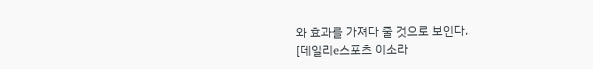와 효과를 가져다 줄 것으로 보인다.
[데일리e스포츠 이소라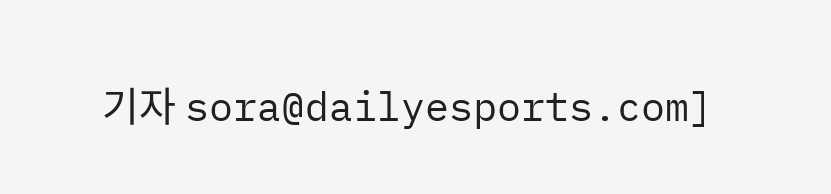기자 sora@dailyesports.com]